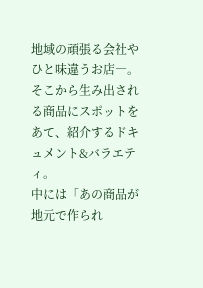地域の頑張る会社やひと味違うお店―。
そこから生み出される商品にスポットをあて、紹介するドキュメント&バラエティ。
中には「あの商品が地元で作られ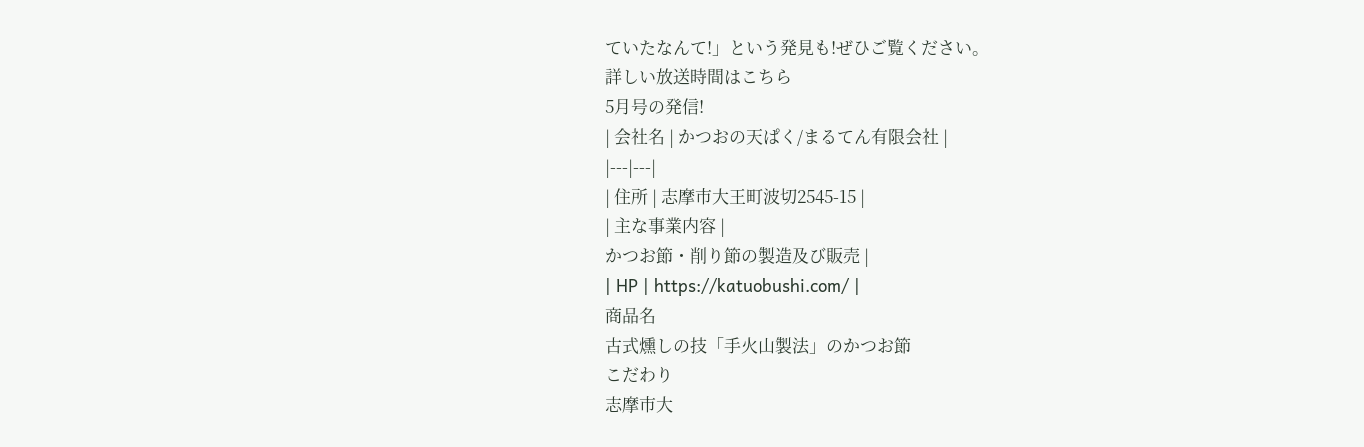ていたなんて!」という発見も!ぜひご覧ください。
詳しい放送時間はこちら
5月号の発信!
| 会社名 | かつおの天ぱく/まるてん有限会社 |
|---|---|
| 住所 | 志摩市大王町波切2545-15 |
| 主な事業内容 |
かつお節・削り節の製造及び販売 |
| HP | https://katuobushi.com/ |
商品名
古式燻しの技「手火山製法」のかつお節
こだわり
志摩市大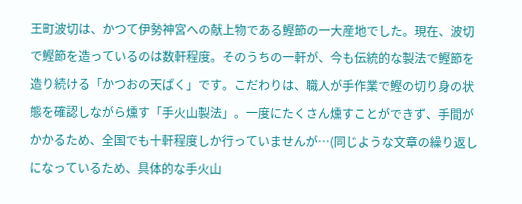王町波切は、かつて伊勢神宮への献上物である鰹節の一大産地でした。現在、波切で鰹節を造っているのは数軒程度。そのうちの一軒が、今も伝統的な製法で鰹節を造り続ける「かつおの天ぱく」です。こだわりは、職人が手作業で鰹の切り身の状態を確認しながら燻す「手火山製法」。一度にたくさん燻すことができず、手間がかかるため、全国でも十軒程度しか行っていませんが…(同じような文章の繰り返しになっているため、具体的な手火山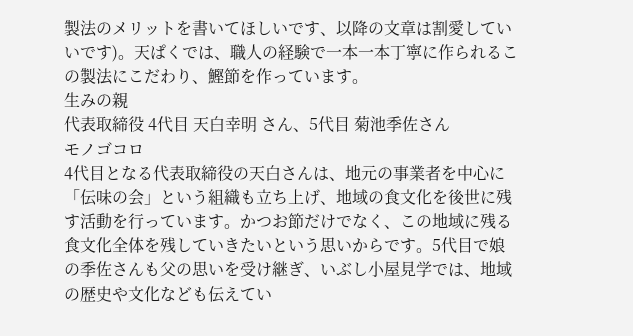製法のメリットを書いてほしいです、以降の文章は割愛していいです)。天ぱくでは、職人の経験で一本一本丁寧に作られるこの製法にこだわり、鰹節を作っています。
生みの親
代表取締役 4代目 天白幸明 さん、5代目 菊池季佐さん
モノゴコロ
4代目となる代表取締役の天白さんは、地元の事業者を中心に「伝味の会」という組織も立ち上げ、地域の食文化を後世に残す活動を行っています。かつお節だけでなく、この地域に残る食文化全体を残していきたいという思いからです。5代目で娘の季佐さんも父の思いを受け継ぎ、いぶし小屋見学では、地域の歴史や文化なども伝えてい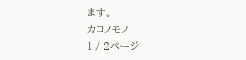ます。
カコノモノ
1 / 2ページ